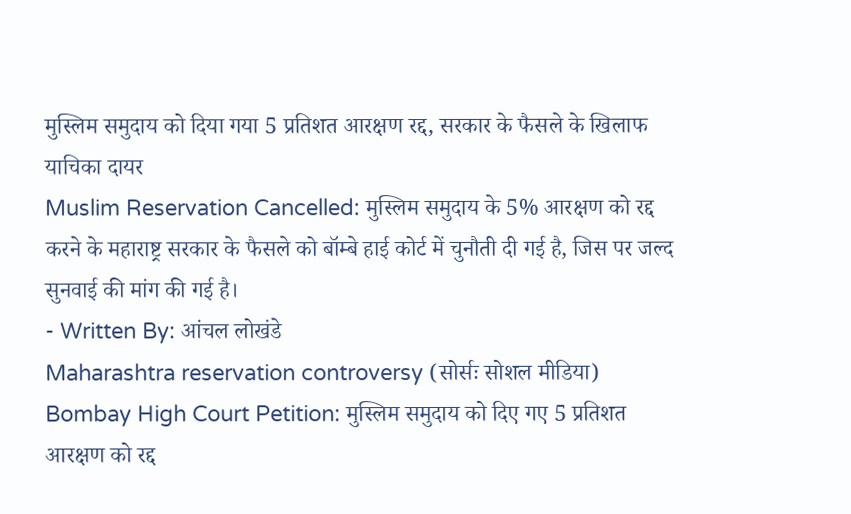मुस्लिम समुदाय को दिया गया 5 प्रतिशत आरक्षण रद्द, सरकार के फैसले के खिलाफ याचिका दायर
Muslim Reservation Cancelled: मुस्लिम समुदाय के 5% आरक्षण को रद्द करने के महाराष्ट्र सरकार के फैसले को बॉम्बे हाई कोर्ट में चुनौती दी गई है, जिस पर जल्द सुनवाई की मांग की गई है।
- Written By: आंचल लोखंडे
Maharashtra reservation controversy (सोर्सः सोशल मीडिया)
Bombay High Court Petition: मुस्लिम समुदाय को दिए गए 5 प्रतिशत आरक्षण को रद्द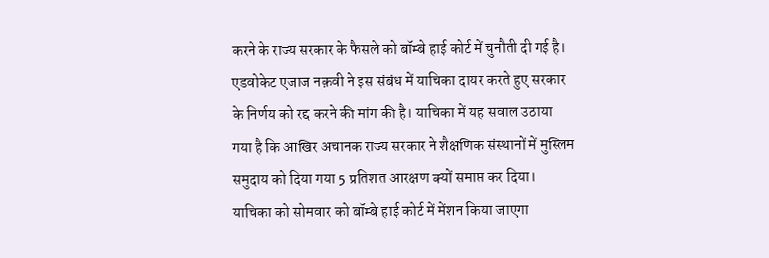करने के राज्य सरकार के फैसले को बॉम्बे हाई कोर्ट में चुनौती दी गई है। एडवोकेट एजाज नक़वी ने इस संबंध में याचिका दायर करते हुए सरकार के निर्णय को रद्द करने की मांग की है। याचिका में यह सवाल उठाया गया है कि आखिर अचानक राज्य सरकार ने शैक्षणिक संस्थानों में मुस्लिम समुदाय को दिया गया 5 प्रतिशत आरक्षण क्यों समाप्त कर दिया।
याचिका को सोमवार को बॉम्बे हाई कोर्ट में मेंशन किया जाएगा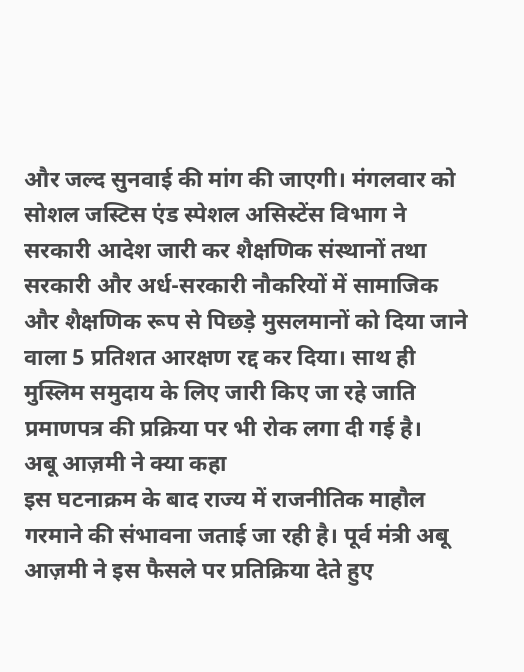और जल्द सुनवाई की मांग की जाएगी। मंगलवार को सोशल जस्टिस एंड स्पेशल असिस्टेंस विभाग ने सरकारी आदेश जारी कर शैक्षणिक संस्थानों तथा सरकारी और अर्ध-सरकारी नौकरियों में सामाजिक और शैक्षणिक रूप से पिछड़े मुसलमानों को दिया जाने वाला 5 प्रतिशत आरक्षण रद्द कर दिया। साथ ही मुस्लिम समुदाय के लिए जारी किए जा रहे जाति प्रमाणपत्र की प्रक्रिया पर भी रोक लगा दी गई है।
अबू आज़मी ने क्या कहा
इस घटनाक्रम के बाद राज्य में राजनीतिक माहौल गरमाने की संभावना जताई जा रही है। पूर्व मंत्री अबू आज़मी ने इस फैसले पर प्रतिक्रिया देते हुए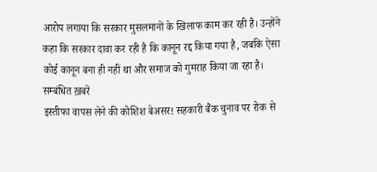आरोप लगाया कि सरकार मुसलमानों के खिलाफ काम कर रही है। उन्होंने कहा कि सरकार दावा कर रही है कि कानून रद्द किया गया है, जबकि ऐसा कोई कानून बना ही नहीं था और समाज को गुमराह किया जा रहा है।
सम्बंधित ख़बरें
इस्तीफा वापस लेने की कोशिश बेअसर! सहकारी बैंक चुनाव पर रोक से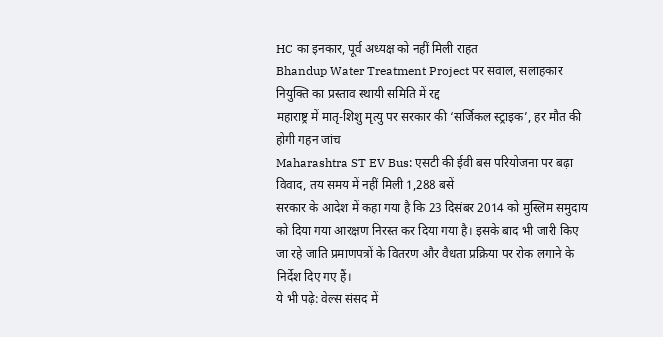HC का इनकार, पूर्व अध्यक्ष को नहीं मिली राहत
Bhandup Water Treatment Project पर सवाल, सलाहकार नियुक्ति का प्रस्ताव स्थायी समिति में रद्द
महाराष्ट्र में मातृ-शिशु मृत्यु पर सरकार की ‘सर्जिकल स्ट्राइक’, हर मौत की होगी गहन जांच
Maharashtra ST EV Bus: एसटी की ईवी बस परियोजना पर बढ़ा विवाद, तय समय में नहीं मिली 1,288 बसें
सरकार के आदेश में कहा गया है कि 23 दिसंबर 2014 को मुस्लिम समुदाय को दिया गया आरक्षण निरस्त कर दिया गया है। इसके बाद भी जारी किए जा रहे जाति प्रमाणपत्रों के वितरण और वैधता प्रक्रिया पर रोक लगाने के निर्देश दिए गए हैं।
ये भी पढ़े: वेल्स संसद में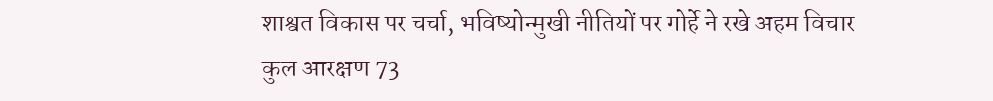शाश्वत विकास पर चर्चा, भविष्योन्मुखी नीतियों पर गोर्हे ने रखे अहम विचार
कुल आरक्षण 73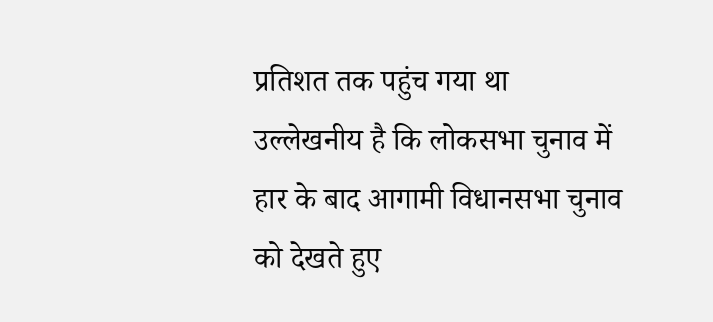प्रतिशत तक पहुंच गया था
उल्लेखनीय है कि लोकसभा चुनाव में हार के बाद आगामी विधानसभा चुनाव को देखते हुए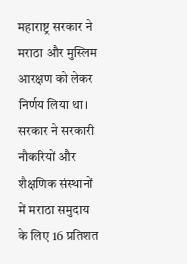महाराष्ट्र सरकार ने मराठा और मुस्लिम आरक्षण को लेकर निर्णय लिया था।
सरकार ने सरकारी नौकरियों और शैक्षणिक संस्थानों में मराठा समुदाय के लिए 16 प्रतिशत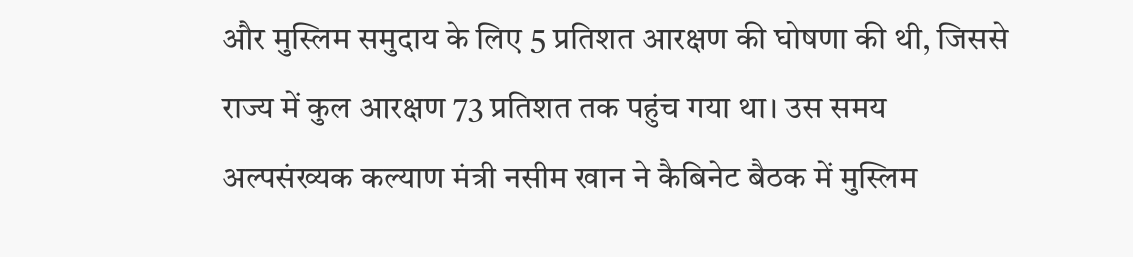और मुस्लिम समुदाय के लिए 5 प्रतिशत आरक्षण की घोषणा की थी, जिससे राज्य में कुल आरक्षण 73 प्रतिशत तक पहुंच गया था। उस समय अल्पसंख्यक कल्याण मंत्री नसीम खान ने कैबिनेट बैठक में मुस्लिम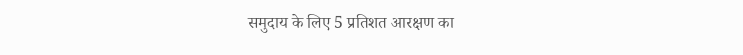समुदाय के लिए 5 प्रतिशत आरक्षण का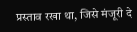प्रस्ताव रखा था, जिसे मंजूरी दे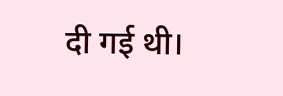दी गई थी।